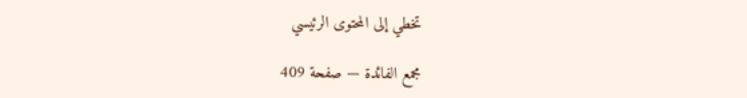تخطي إلى المحتوى الرئيسي

مجمع الفائدة — صفحة 409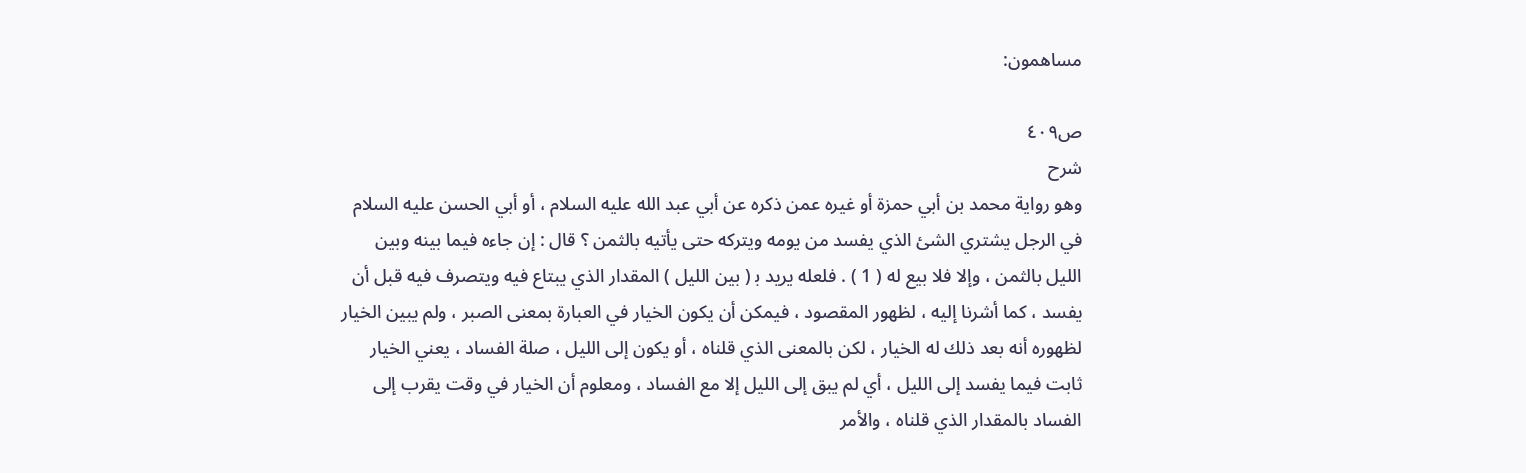مساهمون:

ص٤٠٩
شرح
وهو رواية محمد بن أبي حمزة أو غيره عمن ذكره عن أبي عبد الله عليه السلام ، أو أبي الحسن عليه السلام في الرجل يشتري الشئ الذي يفسد من يومه ويتركه حتى يأتيه بالثمن ؟ قال : إن جاءه فيما بينه وبين الليل بالثمن ، وإلا فلا بيع له ( 1 ) . فلعله يريد ب‍ ( بين الليل ) المقدار الذي يبتاع فيه ويتصرف فيه قبل أن يفسد ، كما أشرنا إليه ، لظهور المقصود ، فيمكن أن يكون الخيار في العبارة بمعنى الصبر ، ولم يبين الخيار لظهوره أنه بعد ذلك له الخيار ، لكن بالمعنى الذي قلناه ، أو يكون إلى الليل ، صلة الفساد ، يعني الخيار ثابت فيما يفسد إلى الليل ، أي لم يبق إلى الليل إلا مع الفساد ، ومعلوم أن الخيار في وقت يقرب إلى الفساد بالمقدار الذي قلناه ، والأمر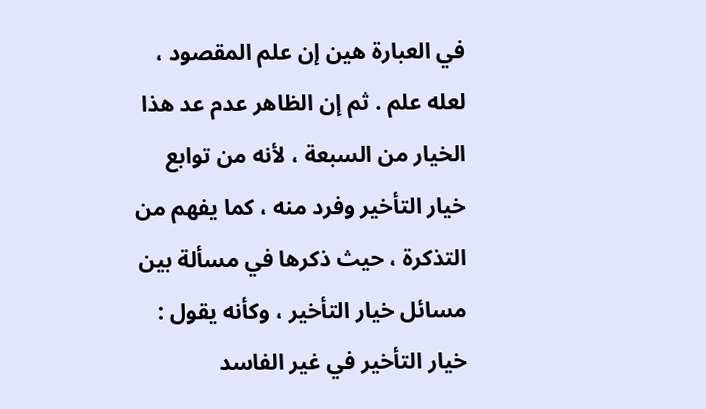في العبارة هين إن علم المقصود ، لعله علم . ثم إن الظاهر عدم عد هذا الخيار من السبعة ، لأنه من توابع خيار التأخير وفرد منه ، كما يفهم من التذكرة ، حيث ذكرها في مسألة بين مسائل خيار التأخير ، وكأنه يقول : خيار التأخير في غير الفاسد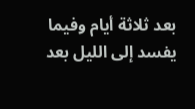بعد ثلاثة أيام وفيما يفسد إلى الليل بعد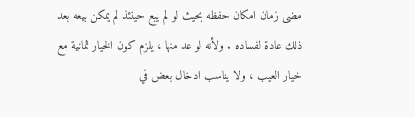مضى زمان امكان حفظه بحيث لو لم يبع حينئذ لم يمكن بيعه بعد ذلك عادة لفساده . ولأنه لو عد منها ، يلزم كون الخيار ثمانية مع خيار العيب ، ولا يناسب ادخال بعض في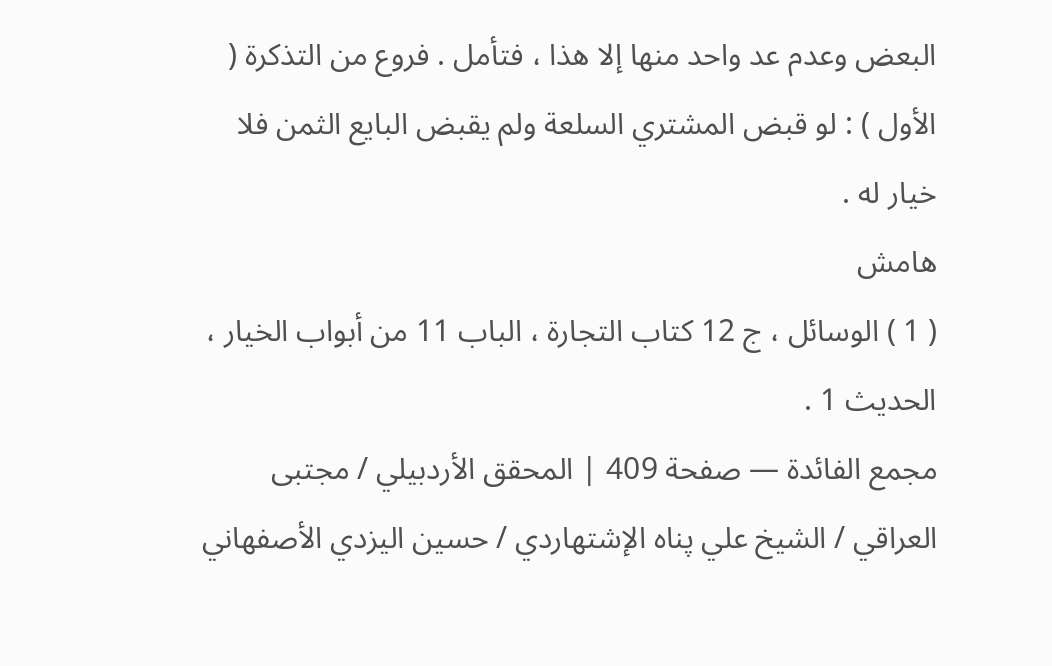البعض وعدم عد واحد منها إلا هذا ، فتأمل . فروع من التذكرة ( الأول ) : لو قبض المشتري السلعة ولم يقبض البايع الثمن فلا خيار له .
هامش
( 1 ) الوسائل ، ج 12 كتاب التجارة ، الباب 11 من أبواب الخيار ، الحديث 1 .
مجمع الفائدة — صفحة 409 | المحقق الأردبيلي / مجتبى العراقي / الشيخ علي پناه الإشتهاردي / حسين اليزدي الأصفهاني